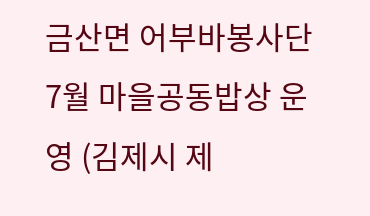금산면 어부바봉사단 7월 마을공동밥상 운영 (김제시 제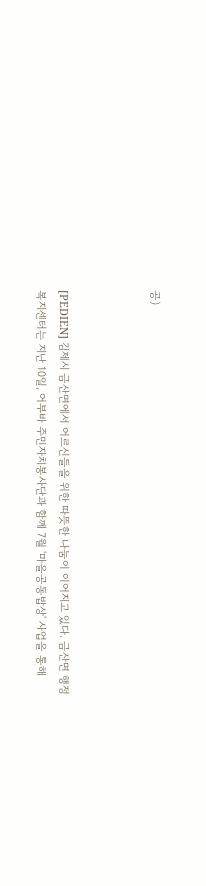공)



[PEDIEN] 김제시 금산면에서 어르신들을 위한 따뜻한 나눔이 이어지고 있다. 금산면 행정복지센터는 지난 10일, 어부바 주민자치봉사단과 함께 7월 '마을공동밥상' 사업을 통해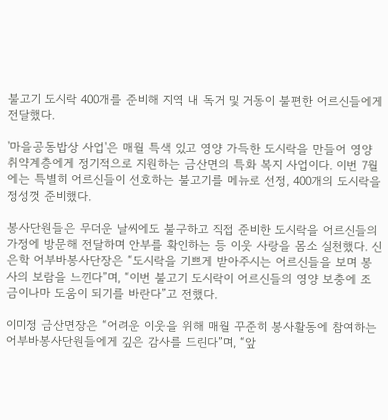불고기 도시락 400개를 준비해 지역 내 독거 및 거동이 불편한 어르신들에게 전달했다.

'마을공동밥상 사업'은 매월 특색 있고 영양 가득한 도시락을 만들어 영양 취약계층에게 정기적으로 지원하는 금산면의 특화 복지 사업이다. 이번 7월에는 특별히 어르신들이 선호하는 불고기를 메뉴로 선정, 400개의 도시락을 정성껏 준비했다.

봉사단원들은 무더운 날씨에도 불구하고 직접 준비한 도시락을 어르신들의 가정에 방문해 전달하며 안부를 확인하는 등 이웃 사랑을 몸소 실천했다. 신은학 어부바봉사단장은 “도시락을 기쁘게 받아주시는 어르신들을 보며 봉사의 보람을 느낀다”며, “이번 불고기 도시락이 어르신들의 영양 보충에 조금이나마 도움이 되기를 바란다”고 전했다.

이미정 금산면장은 “어려운 이웃을 위해 매월 꾸준히 봉사활동에 참여하는 어부바봉사단원들에게 깊은 감사를 드린다”며, “앞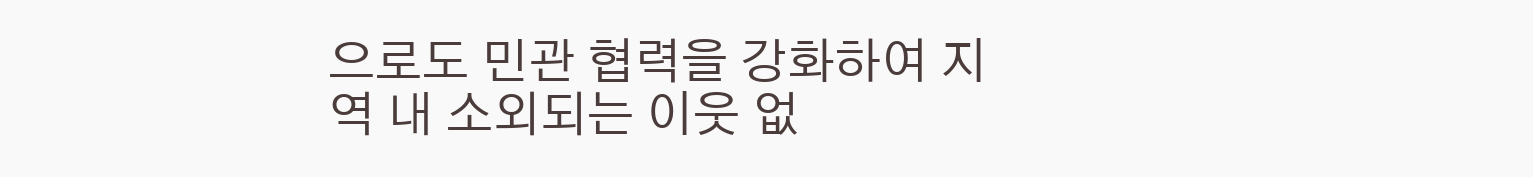으로도 민관 협력을 강화하여 지역 내 소외되는 이웃 없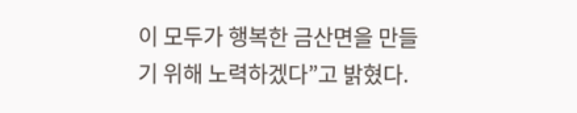이 모두가 행복한 금산면을 만들기 위해 노력하겠다”고 밝혔다.